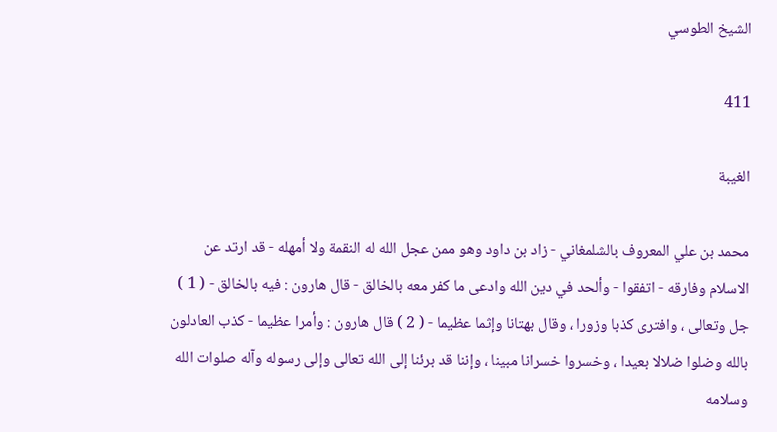الشيخ الطوسي

411

الغيبة

محمد بن علي المعروف بالشلمغاني - زاد بن داود وهو ممن عجل الله له النقمة ولا أمهله - قد ارتد عن الاسلام وفارقه - اتفقوا - وألحد في دين الله وادعى ما كفر معه بالخالق - قال هارون : فيه بالخالق - ( 1 ) جل وتعالى ، وافترى كذبا وزورا ، وقال بهتانا وإثما عظيما - ( 2 ) قال هارون : وأمرا عظيما - كذب العادلون بالله وضلوا ضلالا بعيدا ، وخسروا خسرانا مبينا ، وإننا قد برئنا إلى الله تعالى وإلى رسوله وآله صلوات الله وسلامه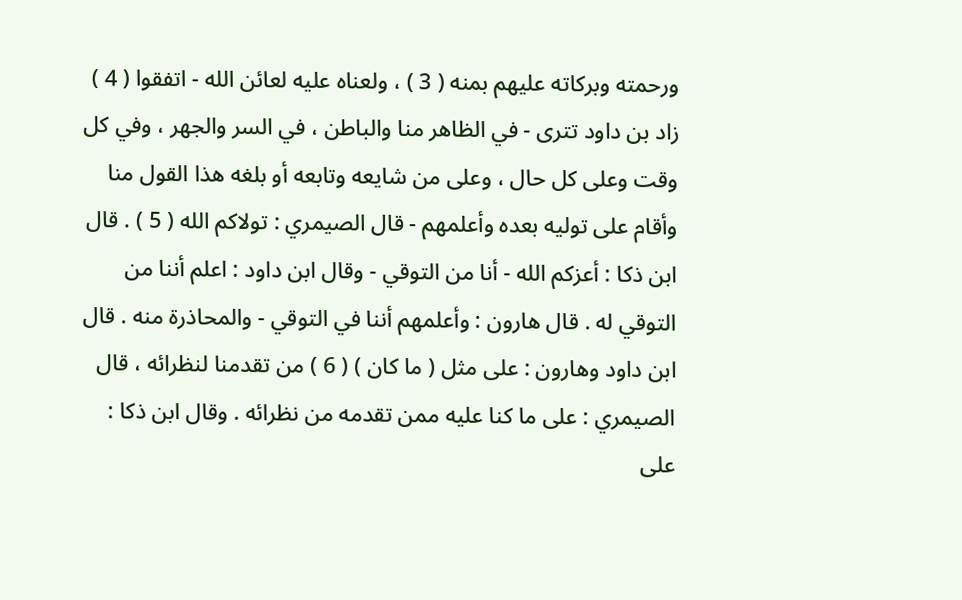ورحمته وبركاته عليهم بمنه ( 3 ) ، ولعناه عليه لعائن الله - اتفقوا ( 4 ) زاد بن داود تترى - في الظاهر منا والباطن ، في السر والجهر ، وفي كل وقت وعلى كل حال ، وعلى من شايعه وتابعه أو بلغه هذا القول منا وأقام على توليه بعده وأعلمهم - قال الصيمري : تولاكم الله ( 5 ) . قال ابن ذكا : أعزكم الله - أنا من التوقي - وقال ابن داود : اعلم أننا من التوقي له . قال هارون : وأعلمهم أننا في التوقي - والمحاذرة منه . قال ابن داود وهارون : على مثل ( ما كان ) ( 6 ) من تقدمنا لنظرائه ، قال الصيمري : على ما كنا عليه ممن تقدمه من نظرائه . وقال ابن ذكا : على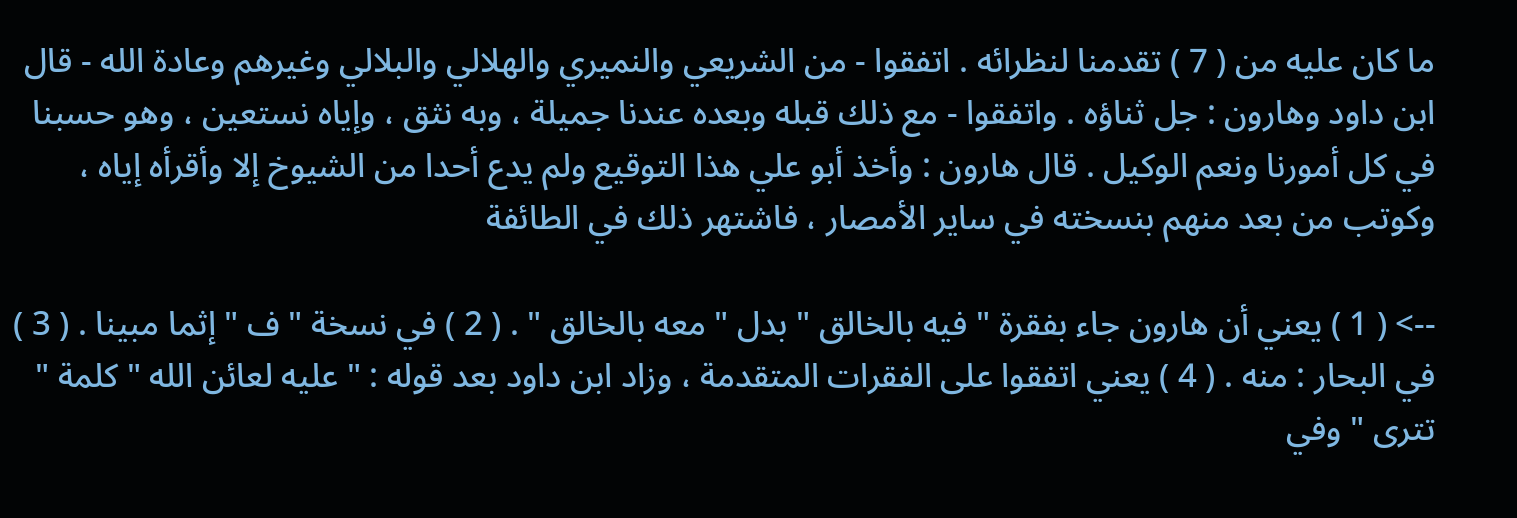ما كان عليه من ( 7 ) تقدمنا لنظرائه . اتفقوا - من الشريعي والنميري والهلالي والبلالي وغيرهم وعادة الله - قال ابن داود وهارون : جل ثناؤه . واتفقوا - مع ذلك قبله وبعده عندنا جميلة ، وبه نثق ، وإياه نستعين ، وهو حسبنا في كل أمورنا ونعم الوكيل . قال هارون : وأخذ أبو علي هذا التوقيع ولم يدع أحدا من الشيوخ إلا وأقرأه إياه ، وكوتب من بعد منهم بنسخته في ساير الأمصار ، فاشتهر ذلك في الطائفة

--> ( 1 ) يعني أن هارون جاء بفقرة " فيه بالخالق " بدل " معه بالخالق " . ( 2 ) في نسخة " ف " إثما مبينا . ( 3 ) في البحار : منه . ( 4 ) يعني اتفقوا على الفقرات المتقدمة ، وزاد ابن داود بعد قوله : " عليه لعائن الله " كلمة " تترى " وفي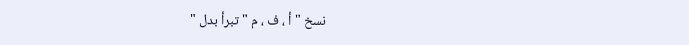نسخ " أ ، ف ، م " تبرأ بدل "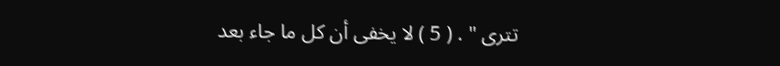تترى " . ( 5 ) لا يخفى أن كل ما جاء بعد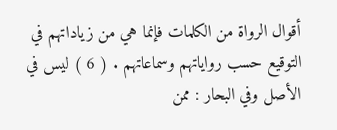أقوال الرواة من الكلمات فإنما هي من زياداتهم في التوقيع حسب رواياتهم وسماعاتهم . ( 6 ) ليس في الأصل وفي البحار : ممن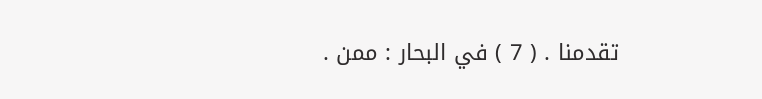تقدمنا . ( 7 ) في البحار : ممن .